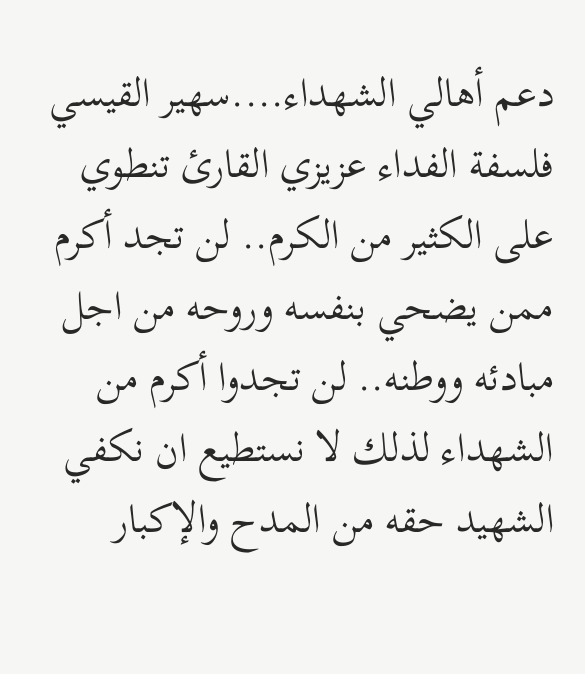دعم أهالي الشهداء....سهير القيسي
فلسفة الفداء عزيزي القارئ تنطوي على الكثير من الكرم.. لن تجد أكرم ممن يضحي بنفسه وروحه من اجل مبادئه ووطنه.. لن تجدوا أكرم من الشهداء لذلك لا نستطيع ان نكفي الشهيد حقه من المدح والإكبار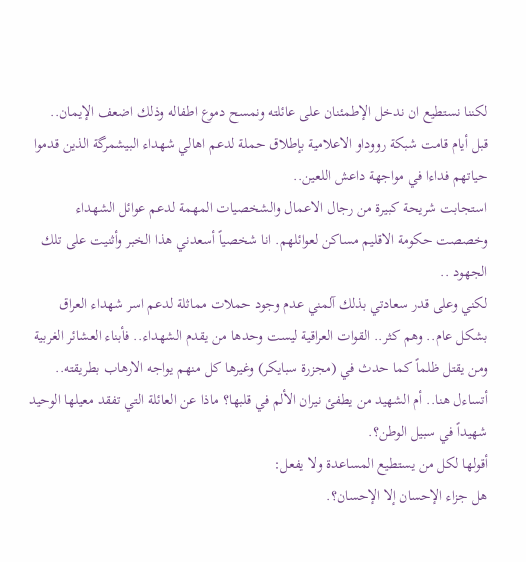لكننا نستطيع ان ندخل الإطمئنان على عائلته ونمسح دموع اطفاله وذلك اضعف الإيمان..
قبل أيام قامت شبكة رووداو الاعلامية بإطلاق حملة لدعم اهالي شهداء البيشمرگة الذين قدموا حياتهم فداءا في مواجهة داعش اللعين..
استجابت شريحة كبيرة من رجال الاعمال والشخصيات المهمة لدعم عوائل الشهداء وخصصت حكومة الاقليم مساكن لعوائلهم. انا شخصياً أسعدني هذا الخبر وأثنيت على تلك الجهود ..
لكني وعلى قدر سعادتي بذلك آلمني عدم وجود حملات مماثلة لدعم اسر شهداء العراق بشكل عام.. وهم كثر.. القوات العراقية ليست وحدها من يقدم الشهداء.. فأبناء العشائر الغربية ومن يقتل ظلماً كما حدث في (مجزرة سبايكر) وغيرها كل منهم يواجه الارهاب بطريقته..
أتساءل هنا.. أم الشهيد من يطفئ نيران الألم في قلبها؟ ماذا عن العائلة التي تفقد معيلها الوحيد شهيداً في سبيل الوطن؟.
أقولها لكل من يستطيع المساعدة ولا يفعل:
هل جزاء الإحسان إلا الإحسان؟.